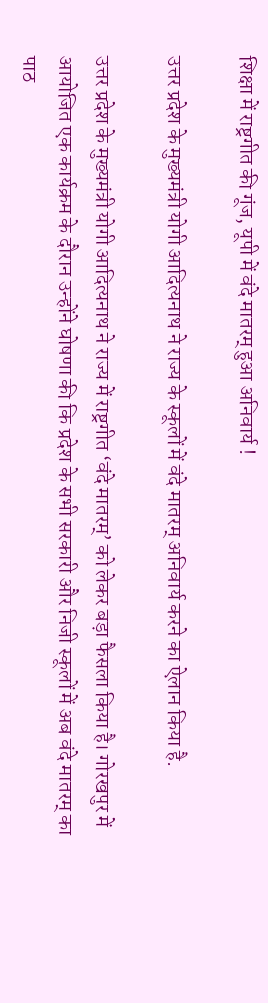शिक्षा में राष्ट्रगीत की गूंज, यूपी में वंदे मातरम् हुआ अनिवार्य !

उत्तर प्रदेश के मुख्यमंत्री योगी आदित्यनाथ ने राज्य के स्कूलों में वंदे मातरम् अनिवार्य करने का ऐलान किया है.

उत्तर प्रदेश के मुख्यमंत्री योगी आदित्यनाथ ने राज्य में राष्ट्रगीत ‘वंदे मातरम्’ को लेकर बड़ा फैसला किया है। गोरखपुर में आयोजित एक कार्यक्रम के दौरान उन्होंने घोषणा की कि प्रदेश के सभी सरकारी और निजी स्कूलों में अब वंदे मातरम् का पाठ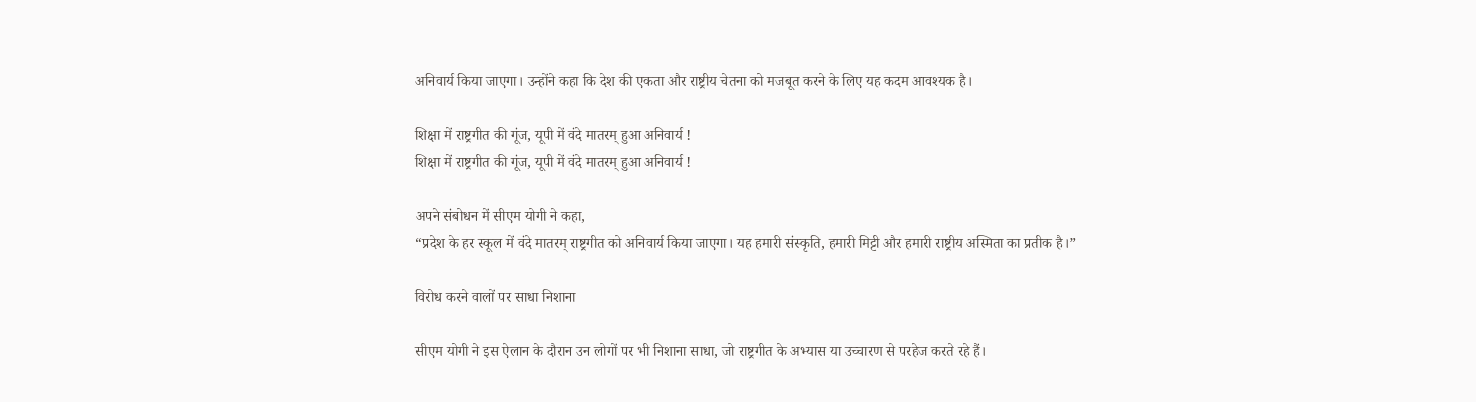अनिवार्य किया जाएगा। उन्होंने कहा कि देश की एकता और राष्ट्रीय चेतना को मजबूत करने के लिए यह कदम आवश्यक है।

शिक्षा में राष्ट्रगीत की गूंज, यूपी में वंदे मातरम् हुआ अनिवार्य !
शिक्षा में राष्ट्रगीत की गूंज, यूपी में वंदे मातरम् हुआ अनिवार्य !

अपने संबोधन में सीएम योगी ने कहा,
“प्रदेश के हर स्कूल में वंदे मातरम् राष्ट्रगीत को अनिवार्य किया जाएगा। यह हमारी संस्कृति, हमारी मिट्टी और हमारी राष्ट्रीय अस्मिता का प्रतीक है।”

विरोध करने वालों पर साधा निशाना

सीएम योगी ने इस ऐलान के दौरान उन लोगों पर भी निशाना साधा, जो राष्ट्रगीत के अभ्यास या उच्चारण से परहेज करते रहे हैं।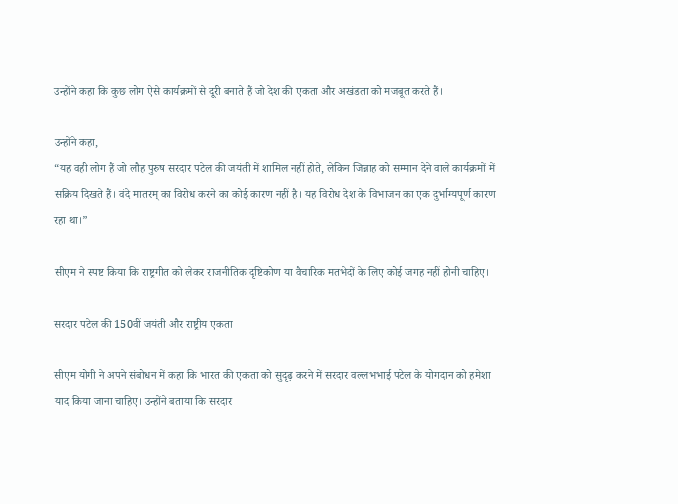उन्होंने कहा कि कुछ लोग ऐसे कार्यक्रमों से दूरी बनाते हैं जो देश की एकता और अखंडता को मजबूत करते हैं।

उन्होंने कहा,
“यह वही लोग हैं जो लौह पुरुष सरदार पटेल की जयंती में शामिल नहीं होते, लेकिन जिन्नाह को सम्मान देने वाले कार्यक्रमों में सक्रिय दिखते हैं। वंदे मातरम् का विरोध करने का कोई कारण नहीं है। यह विरोध देश के विभाजन का एक दुर्भाग्यपूर्ण कारण रहा था।”

सीएम ने स्पष्ट किया कि राष्ट्रगीत को लेकर राजनीतिक दृष्टिकोण या वैचारिक मतभेदों के लिए कोई जगह नहीं होनी चाहिए।

सरदार पटेल की 150वीं जयंती और राष्ट्रीय एकता

सीएम योगी ने अपने संबोधन में कहा कि भारत की एकता को सुदृढ़ करने में सरदार वल्लभभाई पटेल के योगदान को हमेशा याद किया जाना चाहिए। उन्होंने बताया कि सरदार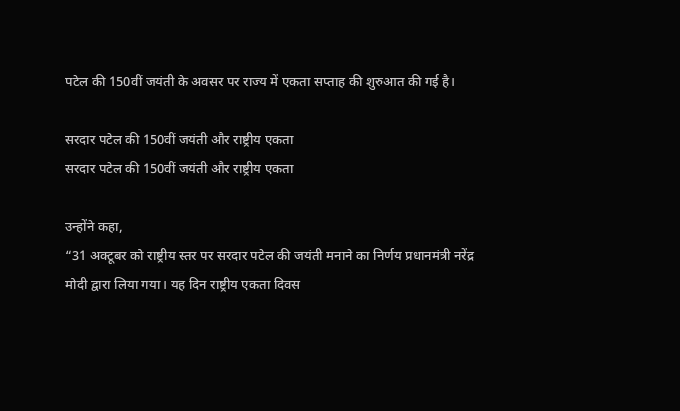पटेल की 150वीं जयंती के अवसर पर राज्य में एकता सप्ताह की शुरुआत की गई है।

सरदार पटेल की 150वीं जयंती और राष्ट्रीय एकता
सरदार पटेल की 150वीं जयंती और राष्ट्रीय एकता

उन्होंने कहा,
“31 अक्टूबर को राष्ट्रीय स्तर पर सरदार पटेल की जयंती मनाने का निर्णय प्रधानमंत्री नरेंद्र मोदी द्वारा लिया गया। यह दिन राष्ट्रीय एकता दिवस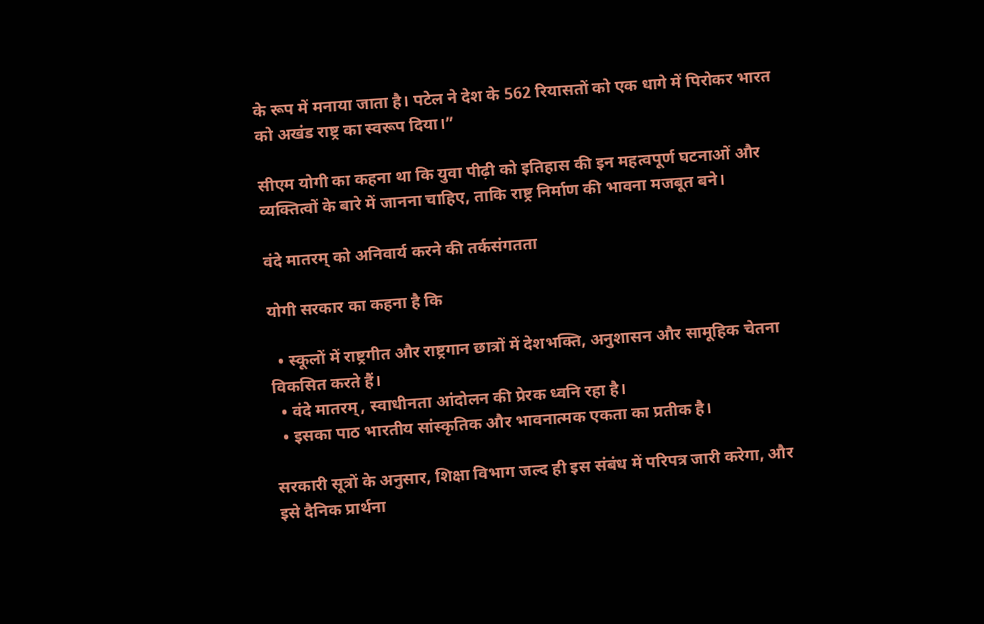के रूप में मनाया जाता है। पटेल ने देश के 562 रियासतों को एक धागे में पिरोकर भारत को अखंड राष्ट्र का स्वरूप दिया।”

सीएम योगी का कहना था कि युवा पीढ़ी को इतिहास की इन महत्वपूर्ण घटनाओं और व्यक्तित्वों के बारे में जानना चाहिए, ताकि राष्ट्र निर्माण की भावना मजबूत बने।

वंदे मातरम् को अनिवार्य करने की तर्कसंगतता

योगी सरकार का कहना है कि

  • स्कूलों में राष्ट्रगीत और राष्ट्रगान छात्रों में देशभक्ति, अनुशासन और सामूहिक चेतना विकसित करते हैं।
  • वंदे मातरम्, स्वाधीनता आंदोलन की प्रेरक ध्वनि रहा है।
  • इसका पाठ भारतीय सांस्कृतिक और भावनात्मक एकता का प्रतीक है।

सरकारी सूत्रों के अनुसार, शिक्षा विभाग जल्द ही इस संबंध में परिपत्र जारी करेगा, और इसे दैनिक प्रार्थना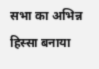सभा का अभिन्न हिस्सा बनाया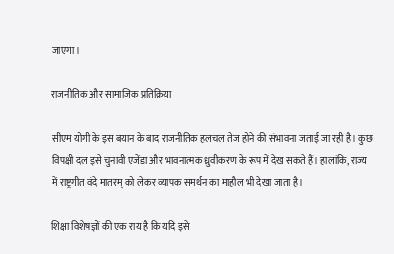जाएगा।

राजनीतिक और सामाजिक प्रतिक्रिया

सीएम योगी के इस बयान के बाद राजनीतिक हलचल तेज होने की संभावना जताई जा रही है। कुछ विपक्षी दल इसे चुनावी एजेंडा और भावनात्मक ध्रुवीकरण के रूप में देख सकते हैं। हालांकि, राज्य में राष्ट्रगीत वंदे मातरम् को लेकर व्यापक समर्थन का माहौल भी देखा जाता है।

शिक्षा विशेषज्ञों की एक राय है कि यदि इसे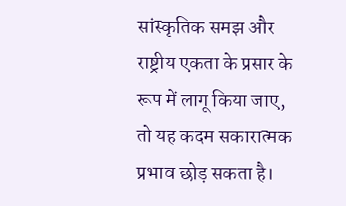सांस्कृतिक समझ और राष्ट्रीय एकता के प्रसार के रूप में लागू किया जाए, तो यह कदम सकारात्मक प्रभाव छोड़ सकता है।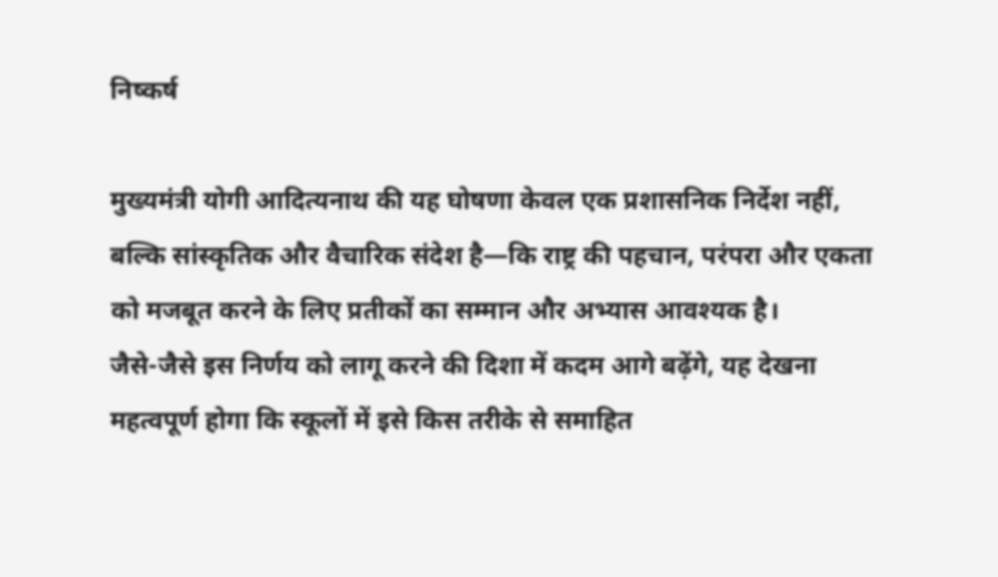निष्कर्ष

मुख्यमंत्री योगी आदित्यनाथ की यह घोषणा केवल एक प्रशासनिक निर्देश नहीं, बल्कि सांस्कृतिक और वैचारिक संदेश है—कि राष्ट्र की पहचान, परंपरा और एकता को मजबूत करने के लिए प्रतीकों का सम्मान और अभ्यास आवश्यक है।
जैसे-जैसे इस निर्णय को लागू करने की दिशा में कदम आगे बढ़ेंगे, यह देखना महत्वपूर्ण होगा कि स्कूलों में इसे किस तरीके से समाहित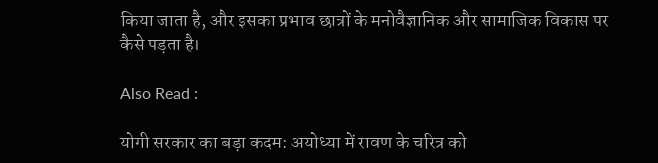किया जाता है, और इसका प्रभाव छात्रों के मनोवैज्ञानिक और सामाजिक विकास पर कैसे पड़ता है।

Also Read :

योगी सरकार का बड़ा कदम: अयोध्या में रावण के चरित्र को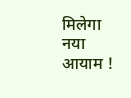मिलेगा नया आयाम !